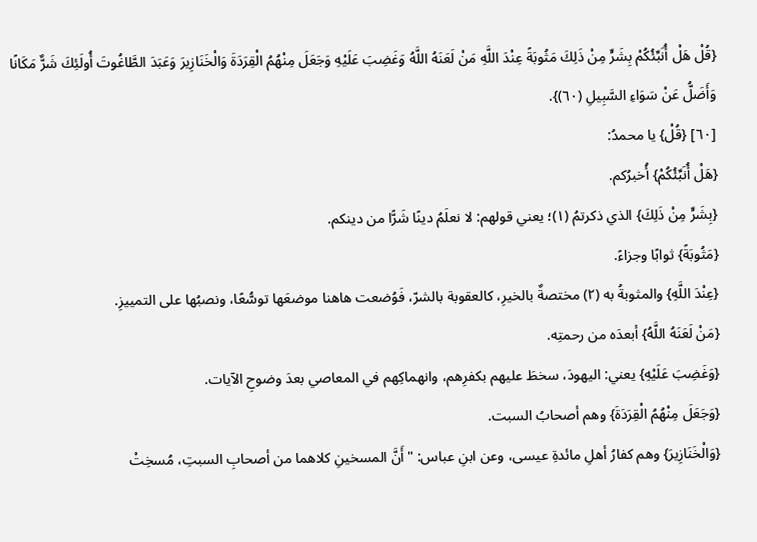{قُلْ هَلْ أُنَبِّئُكُمْ بِشَرٍّ مِنْ ذَلِكَ مَثُوبَةً عِنْدَ اللَّهِ مَنْ لَعَنَهُ اللَّهُ وَغَضِبَ عَلَيْهِ وَجَعَلَ مِنْهُمُ الْقِرَدَةَ وَالْخَنَازِيرَ وَعَبَدَ الطَّاغُوتَ أُولَئِكَ شَرٌّ مَكَانًا وَأَضَلُّ عَنْ سَوَاءِ السَّبِيلِ (٦٠)}.
[٦٠] {قُلْ} يا محمدُ:
{هَلْ أُنَبِّئُكُمْ} أُخبرُكم.
{بِشَرٍّ مِنْ ذَلِكَ} الذي ذكرتمُ (١)؛ يعني قولهم: لا نعلَمُ دينًا شَرًّا من دينكم.
{مَثُوبَةً} ثوابًا وجزاءً.
{عِنْدَ اللَّهِ} والمثوبةُ به (٢) مختصةٌ بالخيرِ، كالعقوبة بالشرّ، فَوُضعت هاهنا موضعَها توسُّعًا، ونصبُها على التمييزِ.
{مَنْ لَعَنَهُ اللَّهُ} أبعدَه من رحمتِه.
{وَغَضِبَ عَلَيْهِ} يعني: اليهودَ، سخطَ عليهم بكفرِهم، وانهماكِهم في المعاصي بعدَ وضوحِ الآيات.
{وَجَعَلَ مِنْهُمُ الْقِرَدَةَ} وهم أصحابُ السبت.
{وَالْخَنَازِيرَ} وهم كفارُ أهلِ مائدةِ عيسى، وعن ابنِ عباس: "أَنَّ المسخينِ كلاهما من أصحابِ السبتِ، مُسخِتْ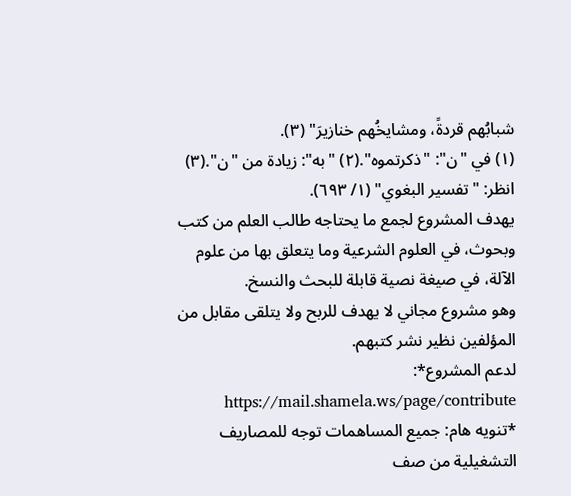شبابُهم قردةً، ومشايخُهم خنازيرَ" (٣).
(١) في "ن": "ذكرتموه".(٢) "به": زيادة من "ن".(٣) انظر: "تفسير البغوي" (١/ ٦٩٣).
يهدف المشروع لجمع ما يحتاجه طالب العلم من كتب وبحوث، في العلوم الشرعية وما يتعلق بها من علوم الآلة، في صيغة نصية قابلة للبحث والنسخ.
وهو مشروع مجاني لا يهدف للربح ولا يتلقى مقابل من المؤلفين نظير نشر كتبهم.
لدعم المشروع*: https://mail.shamela.ws/page/contribute
*تنويه هام: جميع المساهمات توجه للمصاريف التشغيلية من صف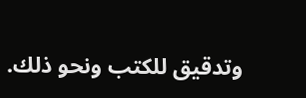وتدقيق للكتب ونحو ذلك.